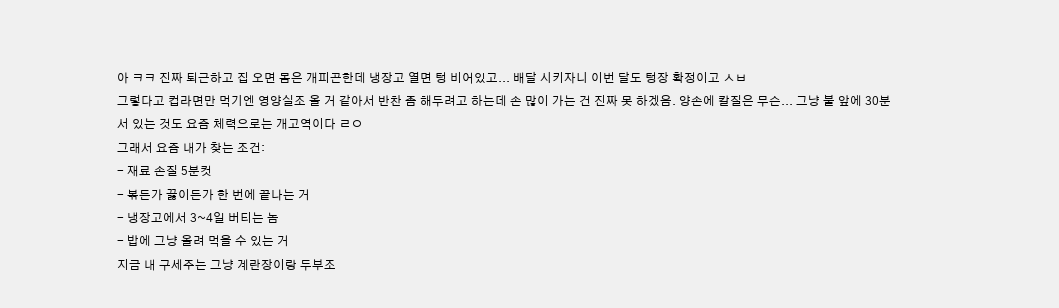아 ㅋㅋ 진짜 퇴근하고 집 오면 몸은 개피곤한데 냉장고 열면 텅 비어있고... 배달 시키자니 이번 달도 텅장 확정이고 ㅅㅂ
그렇다고 컵라면만 먹기엔 영양실조 올 거 같아서 반찬 좀 해두려고 하는데 손 많이 가는 건 진짜 못 하겠음. 양손에 칼질은 무슨... 그냥 불 앞에 30분 서 있는 것도 요즘 체력으로는 개고역이다 ㄹㅇ
그래서 요즘 내가 찾는 조건:
- 재료 손질 5분컷
- 볶든가 끓이든가 한 번에 끝나는 거
- 냉장고에서 3~4일 버티는 놈
- 밥에 그냥 올려 먹을 수 있는 거
지금 내 구세주는 그냥 계란장이랑 두부조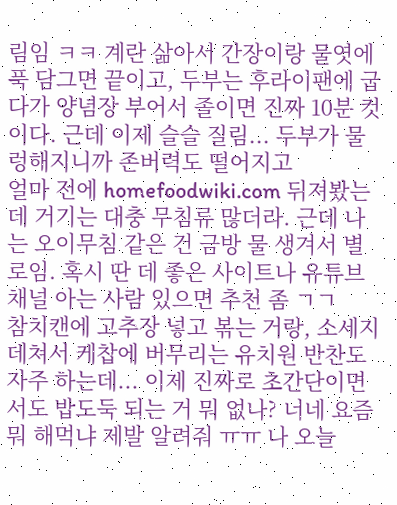림임 ㅋㅋ 계란 삶아서 간장이랑 물엿에 푹 담그면 끝이고, 두부는 후라이팬에 굽다가 양념장 부어서 졸이면 진짜 10분 컷이다. 근데 이제 슬슬 질림... 두부가 물렁해지니까 존버력도 떨어지고
얼마 전에 homefoodwiki.com 뒤져봤는데 거기는 대충 무침류 많더라. 근데 나는 오이무침 같은 건 금방 물 생겨서 별로임. 혹시 딴 데 좋은 사이트나 유튜브 채널 아는 사람 있으면 추천 좀 ㄱㄱ
참치캔에 고추장 넣고 볶는 거랑, 소세지 데쳐서 케찹에 버무리는 유치원 반찬도 자주 하는데... 이제 진짜로 초간단이면서도 밥도둑 되는 거 뭐 없나? 너네 요즘 뭐 해먹냐 제발 알려줘 ㅠㅠ 나 오늘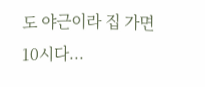도 야근이라 집 가면 10시다...